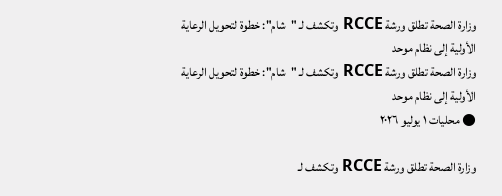وزارة الصحة تطلق ورشة RCCE وتكشف لـ "شام": خطوة لتحويل الرعاية الأولية إلى نظام موحد
وزارة الصحة تطلق ورشة RCCE وتكشف لـ "شام": خطوة لتحويل الرعاية الأولية إلى نظام موحد
● محليات ١ يوليو ٢٠٢٦

وزارة الصحة تطلق ورشة RCCE وتكشف لـ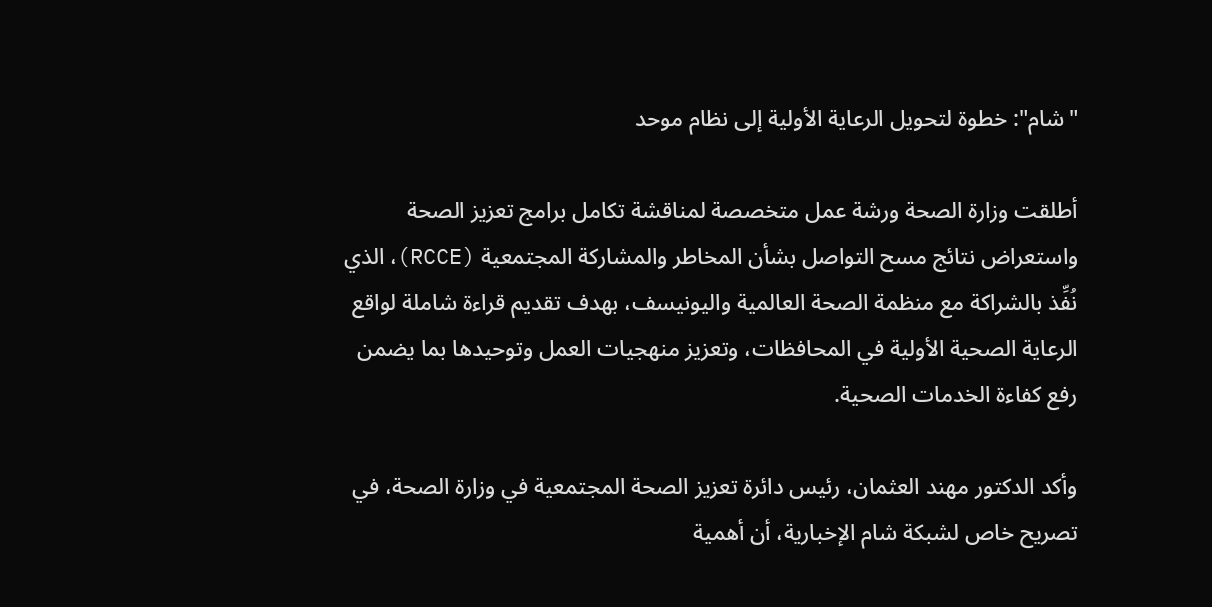"شام": خطوة لتحويل الرعاية الأولية إلى نظام موحد

أطلقت وزارة الصحة ورشة عمل متخصصة لمناقشة تكامل برامج تعزيز الصحة واستعراض نتائج مسح التواصل بشأن المخاطر والمشاركة المجتمعية (RCCE)، الذي نُفِّذ بالشراكة مع منظمة الصحة العالمية واليونيسف، بهدف تقديم قراءة شاملة لواقع الرعاية الصحية الأولية في المحافظات، وتعزيز منهجيات العمل وتوحيدها بما يضمن رفع كفاءة الخدمات الصحية.

وأكد الدكتور مهند العثمان، رئيس دائرة تعزيز الصحة المجتمعية في وزارة الصحة، في تصريح خاص لشبكة شام الإخبارية، أن أهمية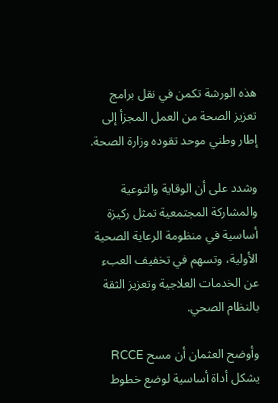هذه الورشة تكمن في نقل برامج تعزيز الصحة من العمل المجزأ إلى إطار وطني موحد تقوده وزارة الصحة.

وشدد على أن الوقاية والتوعية والمشاركة المجتمعية تمثل ركيزة أساسية في منظومة الرعاية الصحية الأولية، وتسهم في تخفيف العبء عن الخدمات العلاجية وتعزيز الثقة بالنظام الصحي.

وأوضح العثمان أن مسح RCCE يشكل أداة أساسية لوضع خطوط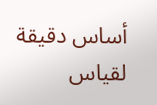أساس دقيقة لقياس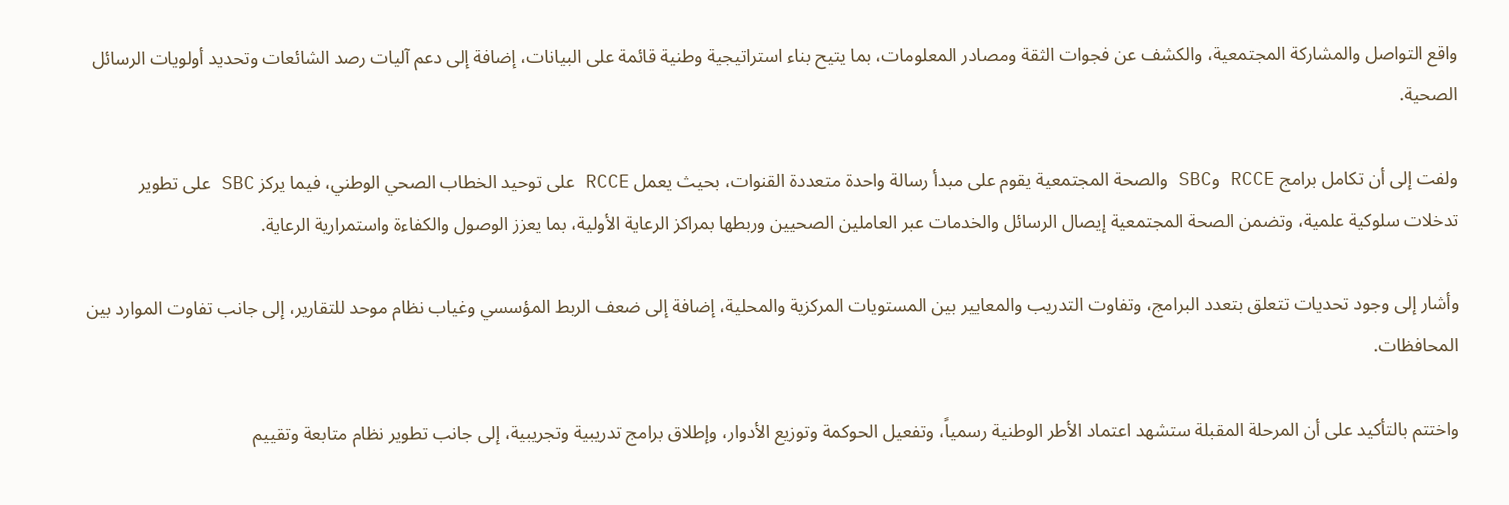واقع التواصل والمشاركة المجتمعية، والكشف عن فجوات الثقة ومصادر المعلومات، بما يتيح بناء استراتيجية وطنية قائمة على البيانات، إضافة إلى دعم آليات رصد الشائعات وتحديد أولويات الرسائل الصحية.

ولفت إلى أن تكامل برامج RCCE وSBC والصحة المجتمعية يقوم على مبدأ رسالة واحدة متعددة القنوات، بحيث يعمل RCCE على توحيد الخطاب الصحي الوطني، فيما يركز SBC على تطوير تدخلات سلوكية علمية، وتضمن الصحة المجتمعية إيصال الرسائل والخدمات عبر العاملين الصحيين وربطها بمراكز الرعاية الأولية، بما يعزز الوصول والكفاءة واستمرارية الرعاية.

وأشار إلى وجود تحديات تتعلق بتعدد البرامج، وتفاوت التدريب والمعايير بين المستويات المركزية والمحلية، إضافة إلى ضعف الربط المؤسسي وغياب نظام موحد للتقارير، إلى جانب تفاوت الموارد بين المحافظات.

واختتم بالتأكيد على أن المرحلة المقبلة ستشهد اعتماد الأطر الوطنية رسمياً، وتفعيل الحوكمة وتوزيع الأدوار، وإطلاق برامج تدريبية وتجريبية، إلى جانب تطوير نظام متابعة وتقييم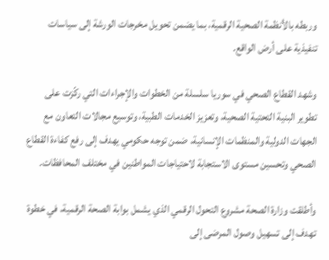وربطه بالأنظمة الصحية الرقمية، بما يضمن تحويل مخرجات الورشة إلى سياسات تنفيذية على أرض الواقع.

وشهد القطاع الصحي في سوريا سلسلة من الخطوات والإجراءات التي ركّزت على تطوير البنية التحتية الصحية، وتعزيز الخدمات الطبية، وتوسيع مجالات التعاون مع الجهات الدولية والمنظمات الإنسانية، ضمن توجه حكومي يهدف إلى رفع كفاءة القطاع الصحي وتحسين مستوى الاستجابة لاحتياجات المواطنين في مختلف المحافظات.

وأطلقت وزارة الصحة مشروع التحول الرقمي الذي يشمل بوابة الصحة الرقمية، في خطوة تهدف إلى تسهيل وصول المرضى إلى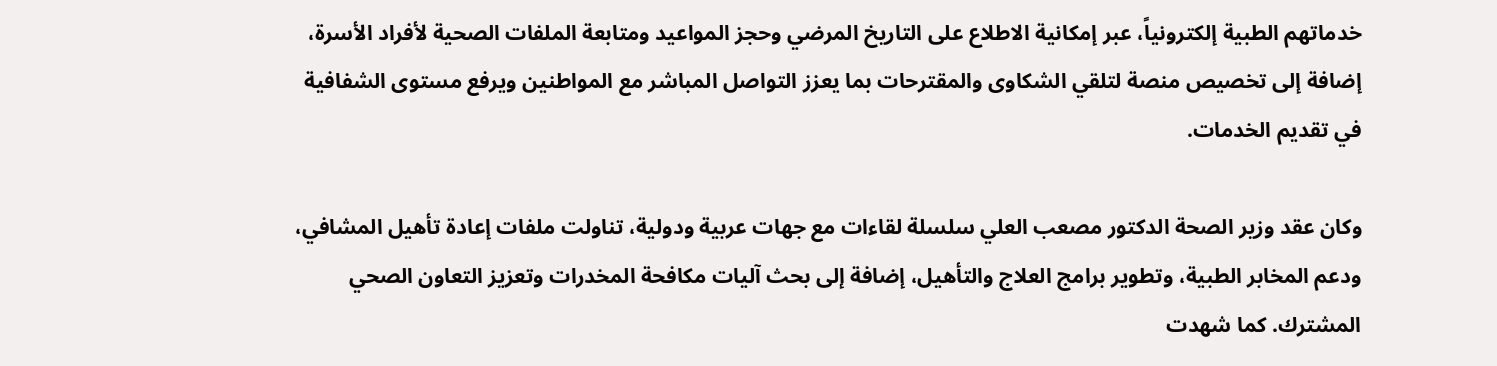خدماتهم الطبية إلكترونياً، عبر إمكانية الاطلاع على التاريخ المرضي وحجز المواعيد ومتابعة الملفات الصحية لأفراد الأسرة، إضافة إلى تخصيص منصة لتلقي الشكاوى والمقترحات بما يعزز التواصل المباشر مع المواطنين ويرفع مستوى الشفافية في تقديم الخدمات.

وكان عقد وزير الصحة الدكتور مصعب العلي سلسلة لقاءات مع جهات عربية ودولية، تناولت ملفات إعادة تأهيل المشافي، ودعم المخابر الطبية، وتطوير برامج العلاج والتأهيل، إضافة إلى بحث آليات مكافحة المخدرات وتعزيز التعاون الصحي المشترك. كما شهدت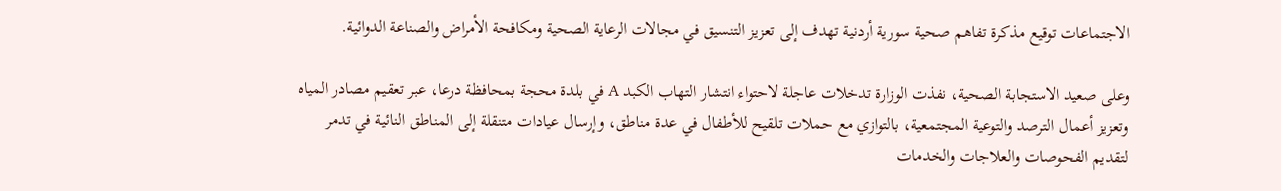الاجتماعات توقيع مذكرة تفاهم صحية سورية أردنية تهدف إلى تعزيز التنسيق في مجالات الرعاية الصحية ومكافحة الأمراض والصناعة الدوائية.

وعلى صعيد الاستجابة الصحية، نفذت الوزارة تدخلات عاجلة لاحتواء انتشار التهاب الكبد A في بلدة محجة بمحافظة درعا، عبر تعقيم مصادر المياه وتعزيز أعمال الترصد والتوعية المجتمعية، بالتوازي مع حملات تلقيح للأطفال في عدة مناطق، وإرسال عيادات متنقلة إلى المناطق النائية في تدمر لتقديم الفحوصات والعلاجات والخدمات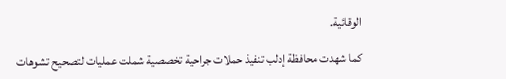الوقائية.

كما شهدت محافظة إدلب تنفيذ حملات جراحية تخصصية شملت عمليات لتصحيح تشوهات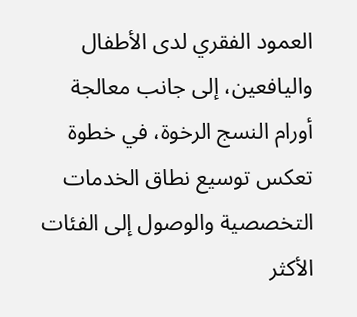العمود الفقري لدى الأطفال واليافعين، إلى جانب معالجة أورام النسج الرخوة، في خطوة تعكس توسيع نطاق الخدمات التخصصية والوصول إلى الفئات الأكثر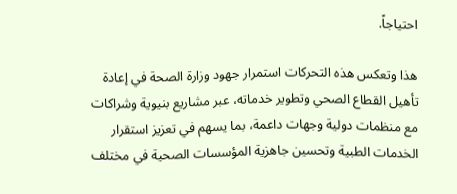احتياجاً.

هذا وتعكس هذه التحركات استمرار جهود وزارة الصحة في إعادة تأهيل القطاع الصحي وتطوير خدماته، عبر مشاريع بنيوية وشراكات مع منظمات دولية وجهات داعمة، بما يسهم في تعزيز استقرار الخدمات الطبية وتحسين جاهزية المؤسسات الصحية في مختلف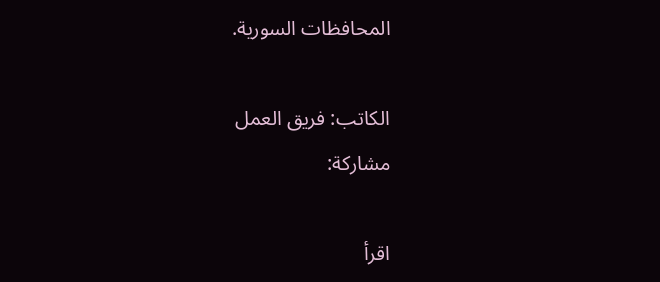المحافظات السورية.

الكاتب: فريق العمل
مشاركة:

اقرأ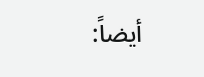أيضاً: